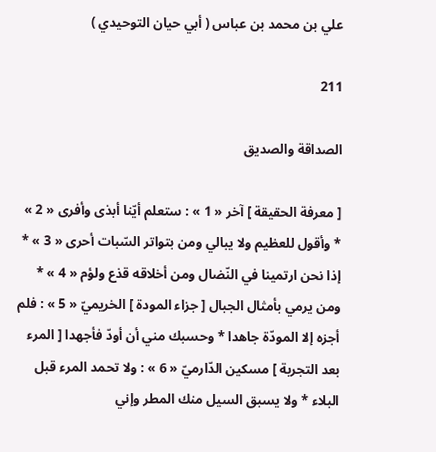علي بن محمد بن عباس ( أبي حيان التوحيدي )

211

الصداقة والصديق

[ معرفة الحقيقة ] آخر « 1 » : ستعلم أيّنا أبذى وأفرى « 2 » * وأقول للعظيم ولا يبالي ومن بتواتر السّبات أحرى « 3 » * إذا نحن ارتمينا في النّضال ومن أخلاقه قذع ولؤم « 4 » * ومن يرمي بأمثال الجبال [ جزاء المودة ] الخريميّ « 5 » : فلم أجزه إلا المودّة جاهدا * وحسبك مني أن أودّ فأجهدا [ المرء بعد التجربة ] مسكين الدّارميّ « 6 » : ولا تحمد المرء قبل البلاء * ولا يسبق السيل منك المطر وإني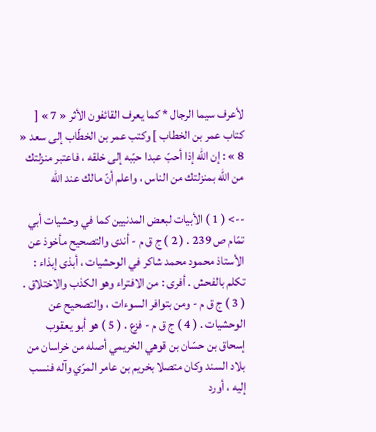لأعرف سيما الرجال * كما يعرف القائفون الأثر « 7 » [ كتاب عمر بن الخطاب ] وكتب عمر بن الخطّاب إلى سعد « 8 » : إن اللّه إذا أحبّ عبدا حبّبه إلى خلقه ، فاعتبر منزلتك من اللّه بمنزلتك من الناس ، واعلم أنّ مالك عند اللّه

--> ( 1 ) الأبيات لبعض المدنيين كما في وحشيات أبي تمّام ص 239 . ( 2 ) ج ق م - أندى والتصحيح مأخوذ عن الأستاذ محمود محمد شاكر في الوحشيات ، أبذى إبذاء : تكلم بالفحش . أفرى : من الافتراء وهو الكذب والاختلاق . ( 3 ) ج ق م - ومن بتوافر السوءات ، والتصحيح عن الوحشيات . ( 4 ) ج ق م - فزع . ( 5 ) هو أبو يعقوب إسحاق بن حسّان بن قوهي الخريمي أصله من خراسان من بلاد السند وكان متصلا بخريم بن عامر المرّي وآله فنسب إليه ، أورد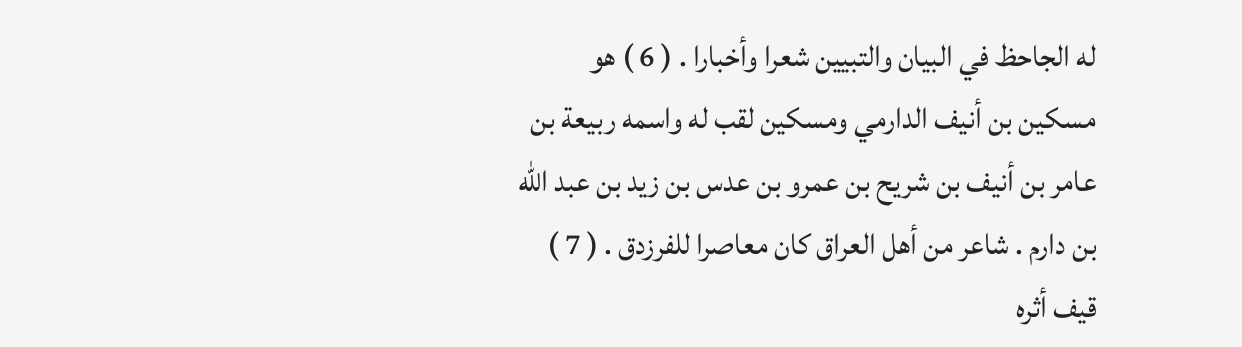له الجاحظ في البيان والتبيين شعرا وأخبارا . ( 6 ) هو مسكين بن أنيف الدارمي ومسكين لقب له واسمه ربيعة بن عامر بن أنيف بن شريح بن عمرو بن عدس بن زيد بن عبد اللّه بن دارم . شاعر من أهل العراق كان معاصرا للفرزدق . ( 7 ) قيف أثره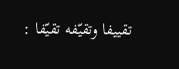تقييفا وتقيّفه تقيّفا :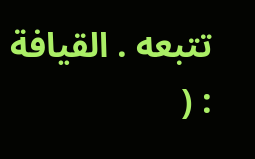تتبعه . القيافة : (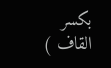بكسر القاف )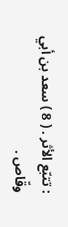: تتبّع الأثر . ( 8 ) سعد بن أبي وقّاص .